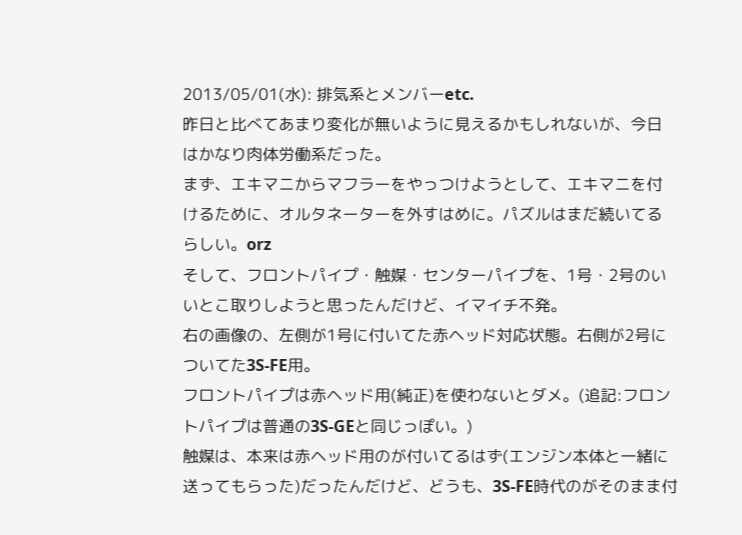2013/05/01(水): 排気系とメンバーetc.
昨日と比べてあまり変化が無いように見えるかもしれないが、今日はかなり肉体労働系だった。
まず、エキマニからマフラーをやっつけようとして、エキマニを付けるために、オルタネーターを外すはめに。パズルはまだ続いてるらしい。orz
そして、フロントパイプ・触媒・センターパイプを、1号・2号のいいとこ取りしようと思ったんだけど、イマイチ不発。
右の画像の、左側が1号に付いてた赤ヘッド対応状態。右側が2号についてた3S-FE用。
フロントパイプは赤ヘッド用(純正)を使わないとダメ。(追記:フロントパイプは普通の3S-GEと同じっぽい。)
触媒は、本来は赤ヘッド用のが付いてるはず(エンジン本体と一緒に送ってもらった)だったんだけど、どうも、3S-FE時代のがそのまま付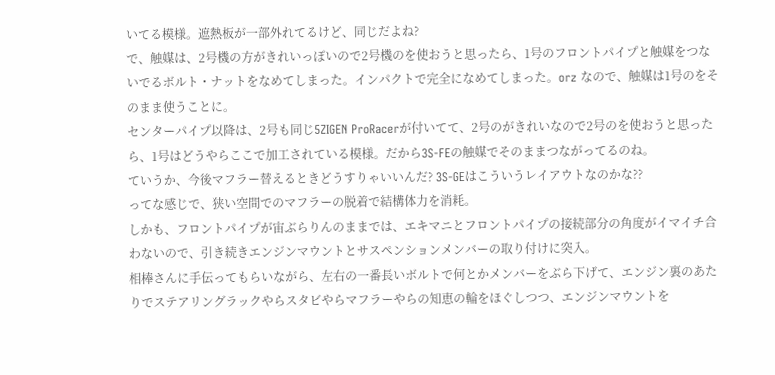いてる模様。遮熱板が一部外れてるけど、同じだよね?
で、触媒は、2号機の方がきれいっぽいので2号機のを使おうと思ったら、1号のフロントパイプと触媒をつないでるボルト・ナットをなめてしまった。インパクトで完全になめてしまった。orz なので、触媒は1号のをそのまま使うことに。
センターパイプ以降は、2号も同じ5ZIGEN ProRacerが付いてて、2号のがきれいなので2号のを使おうと思ったら、1号はどうやらここで加工されている模様。だから3S-FEの触媒でそのままつながってるのね。
ていうか、今後マフラー替えるときどうすりゃいいんだ? 3S-GEはこういうレイアウトなのかな??
ってな感じで、狭い空間でのマフラーの脱着で結構体力を消耗。
しかも、フロントパイプが宙ぶらりんのままでは、エキマニとフロントパイプの接続部分の角度がイマイチ合わないので、引き続きエンジンマウントとサスペンションメンバーの取り付けに突入。
相棒さんに手伝ってもらいながら、左右の一番長いボルトで何とかメンバーをぶら下げて、エンジン裏のあたりでステアリングラックやらスタビやらマフラーやらの知恵の輪をほぐしつつ、エンジンマウントを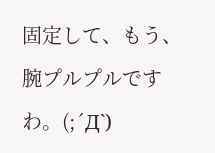固定して、もう、腕プルプルですわ。(;´Д`)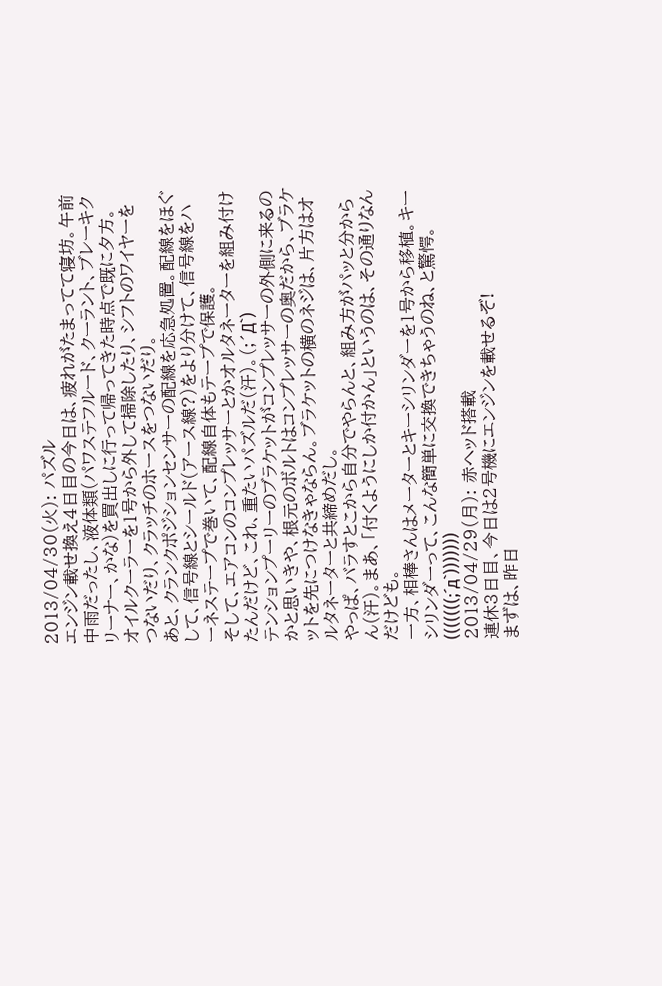2013/04/30(火): パズル
エンジン載せ換え4日目の今日は、疲れがたまってて寝坊。午前中雨だったし、液体類(パワステフルード、クーラント、ブレーキクリーナー、かな)を買出しに行って帰ってきた時点で既に夕方。
オイルクーラーを1号から外して掃除したり、シフトのワイヤーをつないだり、クラッチのホースをつないだり。
あと、クランクポジションセンサーの配線を応急処置。配線をほぐして、信号線とシールド(アース線?)をより分けて、信号線をハーネステープで巻いて、配線自体もテープで保護。
そして、エアコンのコンプレッサーとかオルタネーターを組み付けたんだけど、これ、重たいパズルだ(汗)。(;´Д`)
テンションプーリーのブラケットがコンプレッサーの外側に来るのかと思いきや、根元のボルトはコンプレッサーの奥だから、ブラケットを先につけなきゃならん。ブラケットの横のネジは、片方はオルタネーターと共締めだし。
やっぱ、バラすとこから自分でやらんと、組み方がパッと分からん(汗)。まあ、「付くようにしか付かん」というのは、その通りなんだけども。
一方、相棒さんはメーターとキーシリンダーを1号から移植。キーシリンダーって、こんな簡単に交換できちゃうのね、と驚愕。(((((((;´д`)))))))
2013/04/29(月): 赤ヘッド搭載
連休3日目、今日は2号機にエンジンを載せるぞ!
まずは、昨日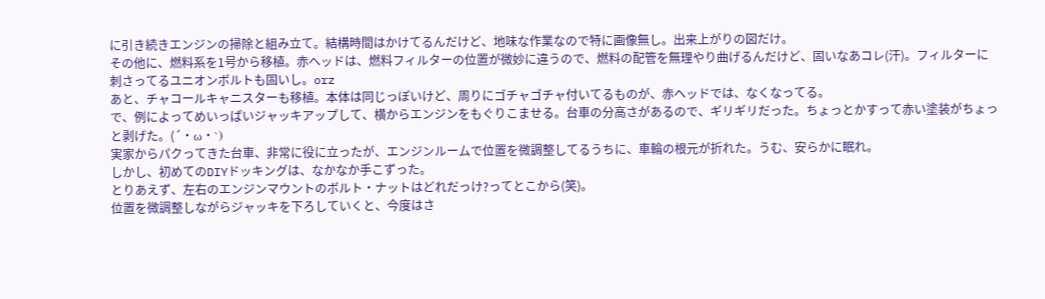に引き続きエンジンの掃除と組み立て。結構時間はかけてるんだけど、地味な作業なので特に画像無し。出来上がりの図だけ。
その他に、燃料系を1号から移植。赤ヘッドは、燃料フィルターの位置が微妙に違うので、燃料の配管を無理やり曲げるんだけど、固いなあコレ(汗)。フィルターに刺さってるユニオンボルトも固いし。orz
あと、チャコールキャニスターも移植。本体は同じっぽいけど、周りにゴチャゴチャ付いてるものが、赤ヘッドでは、なくなってる。
で、例によってめいっぱいジャッキアップして、横からエンジンをもぐりこませる。台車の分高さがあるので、ギリギリだった。ちょっとかすって赤い塗装がちょっと剥げた。(´・ω・`)
実家からパクってきた台車、非常に役に立ったが、エンジンルームで位置を微調整してるうちに、車輪の根元が折れた。うむ、安らかに眠れ。
しかし、初めてのDIYドッキングは、なかなか手こずった。
とりあえず、左右のエンジンマウントのボルト・ナットはどれだっけ?ってとこから(笑)。
位置を微調整しながらジャッキを下ろしていくと、今度はさ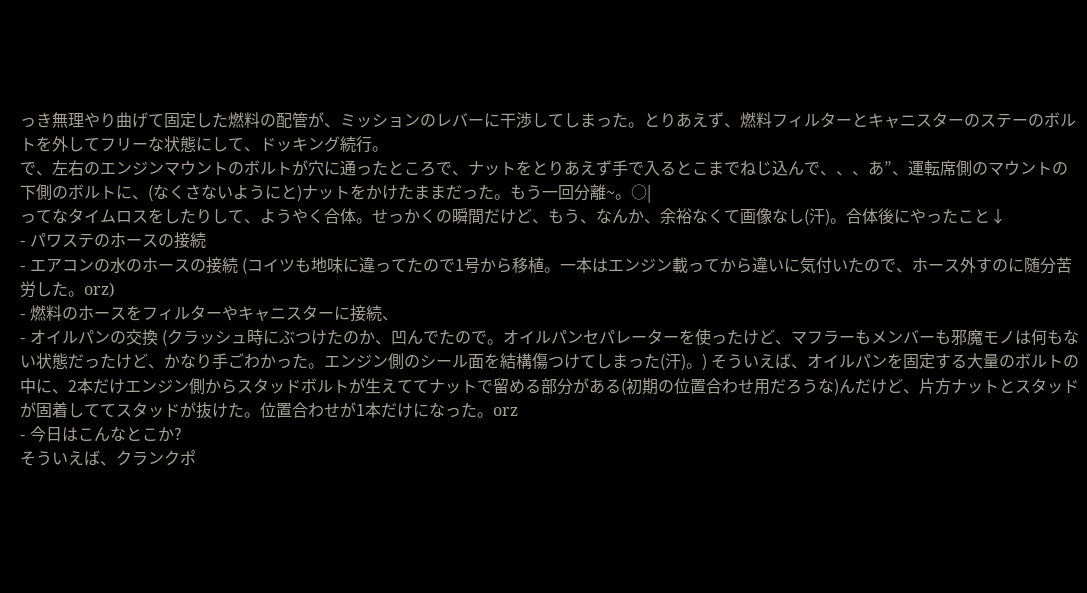っき無理やり曲げて固定した燃料の配管が、ミッションのレバーに干渉してしまった。とりあえず、燃料フィルターとキャニスターのステーのボルトを外してフリーな状態にして、ドッキング続行。
で、左右のエンジンマウントのボルトが穴に通ったところで、ナットをとりあえず手で入るとこまでねじ込んで、、、あ”、運転席側のマウントの下側のボルトに、(なくさないようにと)ナットをかけたままだった。もう一回分離~。○|
ってなタイムロスをしたりして、ようやく合体。せっかくの瞬間だけど、もう、なんか、余裕なくて画像なし(汗)。合体後にやったこと↓
- パワステのホースの接続
- エアコンの水のホースの接続 (コイツも地味に違ってたので1号から移植。一本はエンジン載ってから違いに気付いたので、ホース外すのに随分苦労した。orz)
- 燃料のホースをフィルターやキャニスターに接続、
- オイルパンの交換 (クラッシュ時にぶつけたのか、凹んでたので。オイルパンセパレーターを使ったけど、マフラーもメンバーも邪魔モノは何もない状態だったけど、かなり手ごわかった。エンジン側のシール面を結構傷つけてしまった(汗)。) そういえば、オイルパンを固定する大量のボルトの中に、2本だけエンジン側からスタッドボルトが生えててナットで留める部分がある(初期の位置合わせ用だろうな)んだけど、片方ナットとスタッドが固着しててスタッドが抜けた。位置合わせが1本だけになった。orz
- 今日はこんなとこか?
そういえば、クランクポ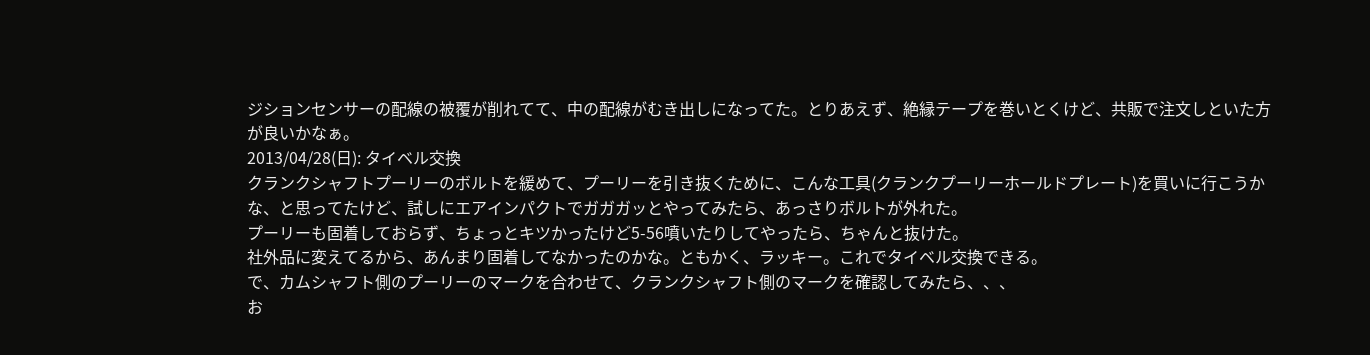ジションセンサーの配線の被覆が削れてて、中の配線がむき出しになってた。とりあえず、絶縁テープを巻いとくけど、共販で注文しといた方が良いかなぁ。
2013/04/28(日): タイベル交換
クランクシャフトプーリーのボルトを緩めて、プーリーを引き抜くために、こんな工具(クランクプーリーホールドプレート)を買いに行こうかな、と思ってたけど、試しにエアインパクトでガガガッとやってみたら、あっさりボルトが外れた。
プーリーも固着しておらず、ちょっとキツかったけど5-56噴いたりしてやったら、ちゃんと抜けた。
社外品に変えてるから、あんまり固着してなかったのかな。ともかく、ラッキー。これでタイベル交換できる。
で、カムシャフト側のプーリーのマークを合わせて、クランクシャフト側のマークを確認してみたら、、、
お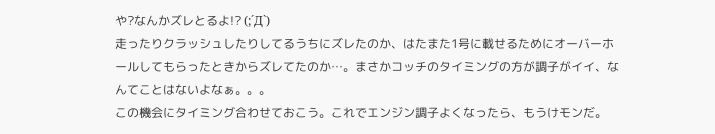や?なんかズレとるよ!? (;´Д`)
走ったりクラッシュしたりしてるうちにズレたのか、はたまた1号に載せるためにオーバーホールしてもらったときからズレてたのか…。まさかコッチのタイミングの方が調子がイイ、なんてことはないよなぁ。。。
この機会にタイミング合わせておこう。これでエンジン調子よくなったら、もうけモンだ。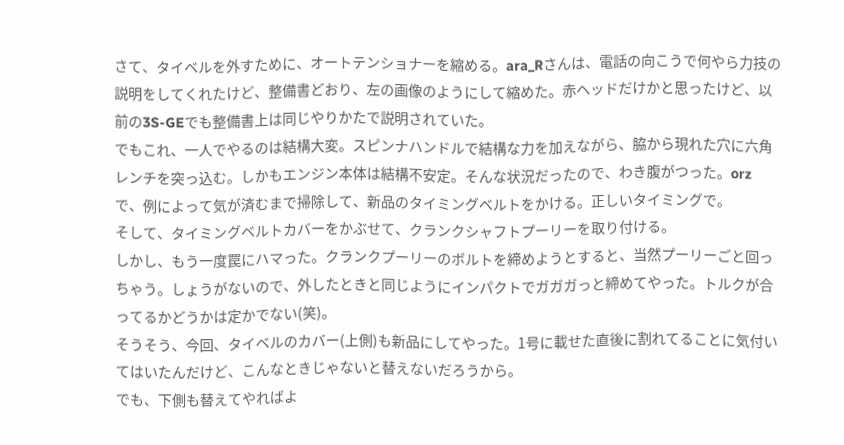さて、タイベルを外すために、オートテンショナーを縮める。ara_Rさんは、電話の向こうで何やら力技の説明をしてくれたけど、整備書どおり、左の画像のようにして縮めた。赤ヘッドだけかと思ったけど、以前の3S-GEでも整備書上は同じやりかたで説明されていた。
でもこれ、一人でやるのは結構大変。スピンナハンドルで結構な力を加えながら、脇から現れた穴に六角レンチを突っ込む。しかもエンジン本体は結構不安定。そんな状況だったので、わき腹がつった。orz
で、例によって気が済むまで掃除して、新品のタイミングベルトをかける。正しいタイミングで。
そして、タイミングベルトカバーをかぶせて、クランクシャフトプーリーを取り付ける。
しかし、もう一度罠にハマった。クランクプーリーのボルトを締めようとすると、当然プーリーごと回っちゃう。しょうがないので、外したときと同じようにインパクトでガガガっと締めてやった。トルクが合ってるかどうかは定かでない(笑)。
そうそう、今回、タイベルのカバー(上側)も新品にしてやった。1号に載せた直後に割れてることに気付いてはいたんだけど、こんなときじゃないと替えないだろうから。
でも、下側も替えてやればよ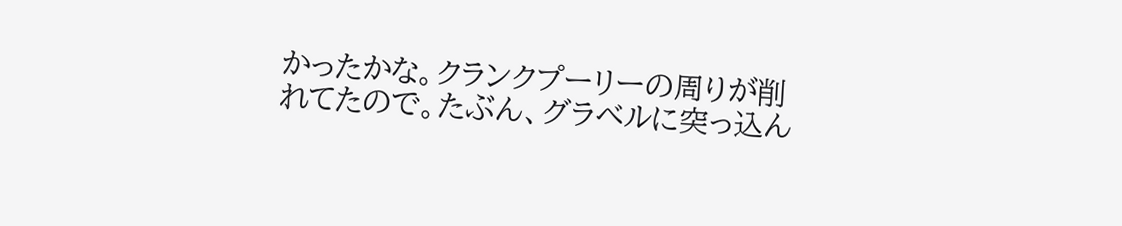かったかな。クランクプーリーの周りが削れてたので。たぶん、グラベルに突っ込ん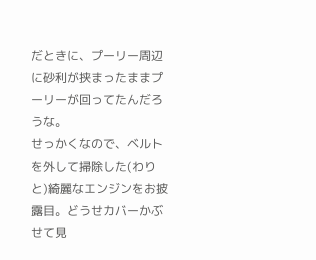だときに、プーリー周辺に砂利が挟まったままプーリーが回ってたんだろうな。
せっかくなので、ベルトを外して掃除した(わりと)綺麗なエンジンをお披露目。どうせカバーかぶせて見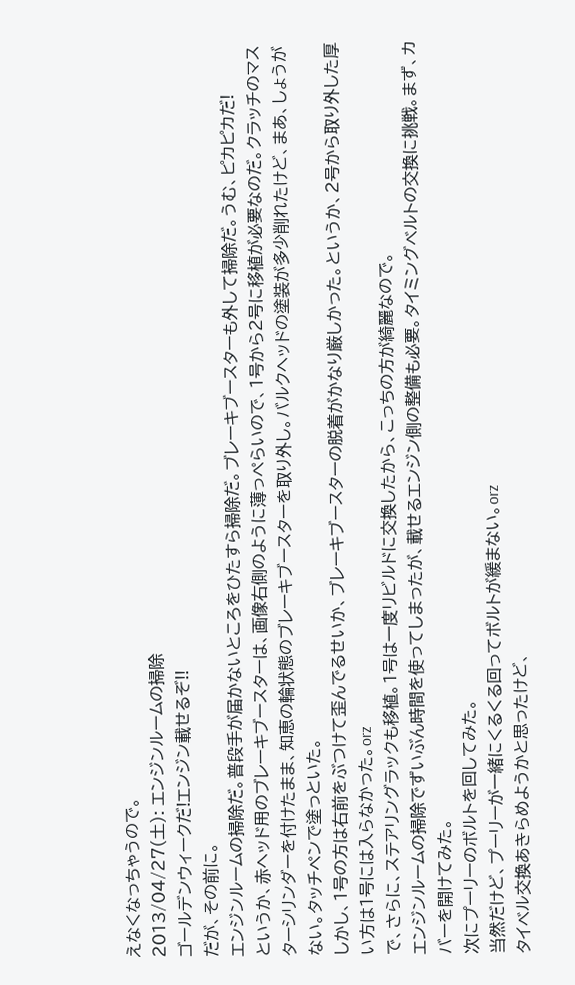えなくなっちゃうので。
2013/04/27(土): エンジンルームの掃除
ゴールデンウィークだ!エンジン載せるぞ!!
だが、その前に。
エンジンルームの掃除だ。普段手が届かないところをひたすら掃除だ。ブレーキブースターも外して掃除だ。うむ、ピカピカだ!
というか、赤ヘッド用のブレーキブースターは、画像右側のように薄っぺらいので、1号から2号に移植が必要なのだ。クラッチのマスターシリンダーを付けたまま、知恵の輪状態のブレーキブースターを取り外し。バルクヘッドの塗装が多少削れたけど、まあ、しょうがない。タッチペンで塗っといた。
しかし、1号の方は右前をぶつけて歪んでるせいか、ブレーキブースターの脱着がかなり厳しかった。というか、2号から取り外した厚い方は1号には入らなかった。orz
で、さらに、ステアリングラックも移植。1号は一度リビルドに交換したから、こっちの方が綺麗なので。
エンジンルームの掃除でずいぶん時間を使ってしまったが、載せるエンジン側の整備も必要。タイミングベルトの交換に挑戦。まず、カバーを開けてみた。
次にプーリーのボルトを回してみた。
当然だけど、プーリーが一緒にくるくる回ってボルトが緩まない。orz
タイベル交換あきらめようかと思ったけど、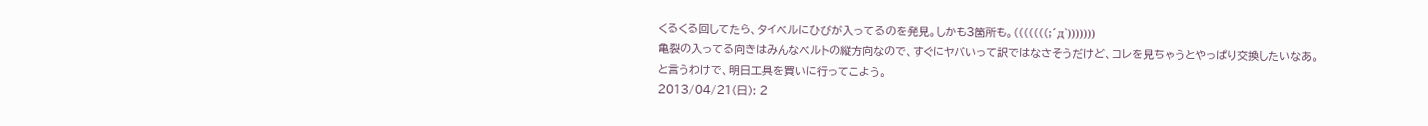くるくる回してたら、タイベルにひびが入ってるのを発見。しかも3箇所も。(((((((;´д`)))))))
亀裂の入ってる向きはみんなベルトの縦方向なので、すぐにヤバいって訳ではなさそうだけど、コレを見ちゃうとやっぱり交換したいなあ。
と言うわけで、明日工具を買いに行ってこよう。
2013/04/21(日): 2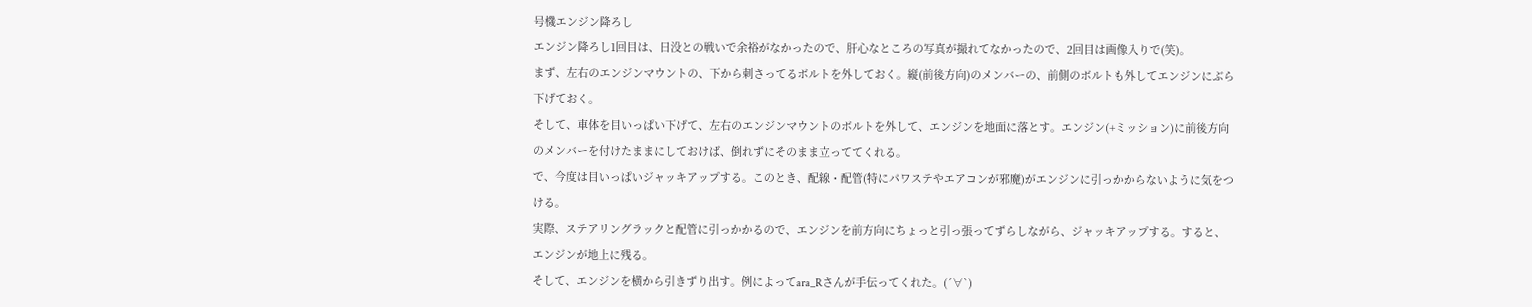号機エンジン降ろし
エンジン降ろし1回目は、日没との戦いで余裕がなかったので、肝心なところの写真が撮れてなかったので、2回目は画像入りで(笑)。
まず、左右のエンジンマウントの、下から刺さってるボルトを外しておく。縦(前後方向)のメンバーの、前側のボルトも外してエンジンにぶら下げておく。
そして、車体を目いっぱい下げて、左右のエンジンマウントのボルトを外して、エンジンを地面に落とす。エンジン(+ミッション)に前後方向のメンバーを付けたままにしておけば、倒れずにそのまま立っててくれる。
で、今度は目いっぱいジャッキアップする。このとき、配線・配管(特にパワステやエアコンが邪魔)がエンジンに引っかからないように気をつける。
実際、ステアリングラックと配管に引っかかるので、エンジンを前方向にちょっと引っ張ってずらしながら、ジャッキアップする。すると、エンジンが地上に残る。
そして、エンジンを横から引きずり出す。例によってara_Rさんが手伝ってくれた。(´∀`)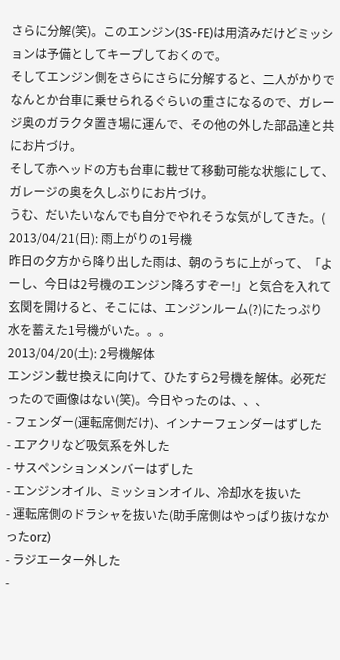さらに分解(笑)。このエンジン(3S-FE)は用済みだけどミッションは予備としてキープしておくので。
そしてエンジン側をさらにさらに分解すると、二人がかりでなんとか台車に乗せられるぐらいの重さになるので、ガレージ奥のガラクタ置き場に運んで、その他の外した部品達と共にお片づけ。
そして赤ヘッドの方も台車に載せて移動可能な状態にして、ガレージの奥を久しぶりにお片づけ。
うむ、だいたいなんでも自分でやれそうな気がしてきた。(
2013/04/21(日): 雨上がりの1号機
昨日の夕方から降り出した雨は、朝のうちに上がって、「よーし、今日は2号機のエンジン降ろすぞー!」と気合を入れて玄関を開けると、そこには、エンジンルーム(?)にたっぷり水を蓄えた1号機がいた。。。
2013/04/20(土): 2号機解体
エンジン載せ換えに向けて、ひたすら2号機を解体。必死だったので画像はない(笑)。今日やったのは、、、
- フェンダー(運転席側だけ)、インナーフェンダーはずした
- エアクリなど吸気系を外した
- サスペンションメンバーはずした
- エンジンオイル、ミッションオイル、冷却水を抜いた
- 運転席側のドラシャを抜いた(助手席側はやっぱり抜けなかったorz)
- ラジエーター外した
-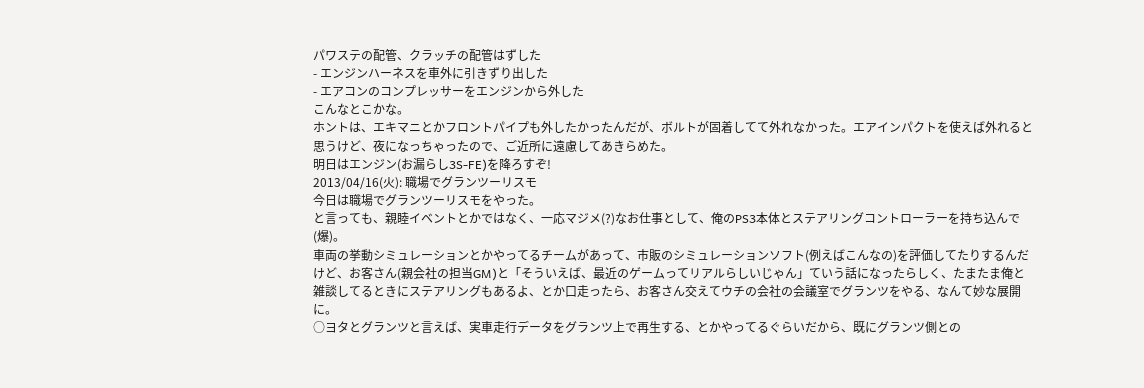パワステの配管、クラッチの配管はずした
- エンジンハーネスを車外に引きずり出した
- エアコンのコンプレッサーをエンジンから外した
こんなとこかな。
ホントは、エキマニとかフロントパイプも外したかったんだが、ボルトが固着してて外れなかった。エアインパクトを使えば外れると思うけど、夜になっちゃったので、ご近所に遠慮してあきらめた。
明日はエンジン(お漏らし3S-FE)を降ろすぞ!
2013/04/16(火): 職場でグランツーリスモ
今日は職場でグランツーリスモをやった。
と言っても、親睦イベントとかではなく、一応マジメ(?)なお仕事として、俺のPS3本体とステアリングコントローラーを持ち込んで(爆)。
車両の挙動シミュレーションとかやってるチームがあって、市販のシミュレーションソフト(例えばこんなの)を評価してたりするんだけど、お客さん(親会社の担当GM)と「そういえば、最近のゲームってリアルらしいじゃん」ていう話になったらしく、たまたま俺と雑談してるときにステアリングもあるよ、とか口走ったら、お客さん交えてウチの会社の会議室でグランツをやる、なんて妙な展開に。
○ヨタとグランツと言えば、実車走行データをグランツ上で再生する、とかやってるぐらいだから、既にグランツ側との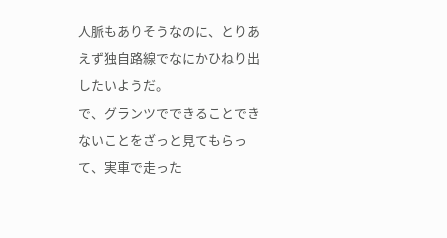人脈もありそうなのに、とりあえず独自路線でなにかひねり出したいようだ。
で、グランツでできることできないことをざっと見てもらって、実車で走った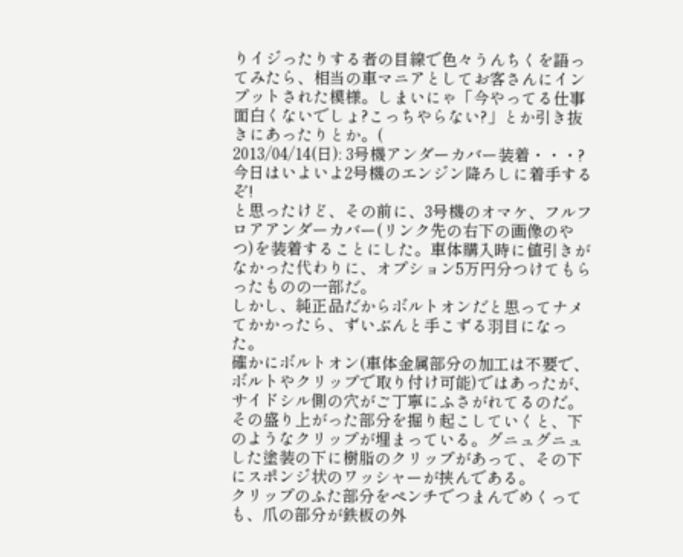りイジったりする者の目線で色々うんちくを語ってみたら、相当の車マニアとしてお客さんにインプットされた模様。しまいにゃ「今やってる仕事面白くないでしょ?こっちやらない?」とか引き抜きにあったりとか。(
2013/04/14(日): 3号機アンダーカバー装着・・・?
今日はいよいよ2号機のエンジン降ろしに着手するぞ!
と思ったけど、その前に、3号機のオマケ、フルフロアアンダーカバー(リンク先の右下の画像のやつ)を装着することにした。車体購入時に値引きがなかった代わりに、オプション5万円分つけてもらったものの一部だ。
しかし、純正品だからボルトオンだと思ってナメてかかったら、ずいぶんと手こずる羽目になった。
確かにボルトオン(車体金属部分の加工は不要で、ボルトやクリップで取り付け可能)ではあったが、サイドシル側の穴がご丁寧にふさがれてるのだ。
その盛り上がった部分を掘り起こしていくと、下のようなクリップが埋まっている。グニュグニュした塗装の下に樹脂のクリップがあって、その下にスポンジ状のワッシャーが挟んである。
クリップのふた部分をペンチでつまんでめくっても、爪の部分が鉄板の外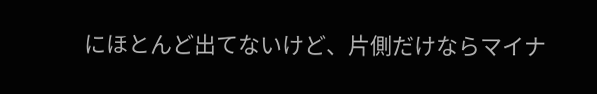にほとんど出てないけど、片側だけならマイナ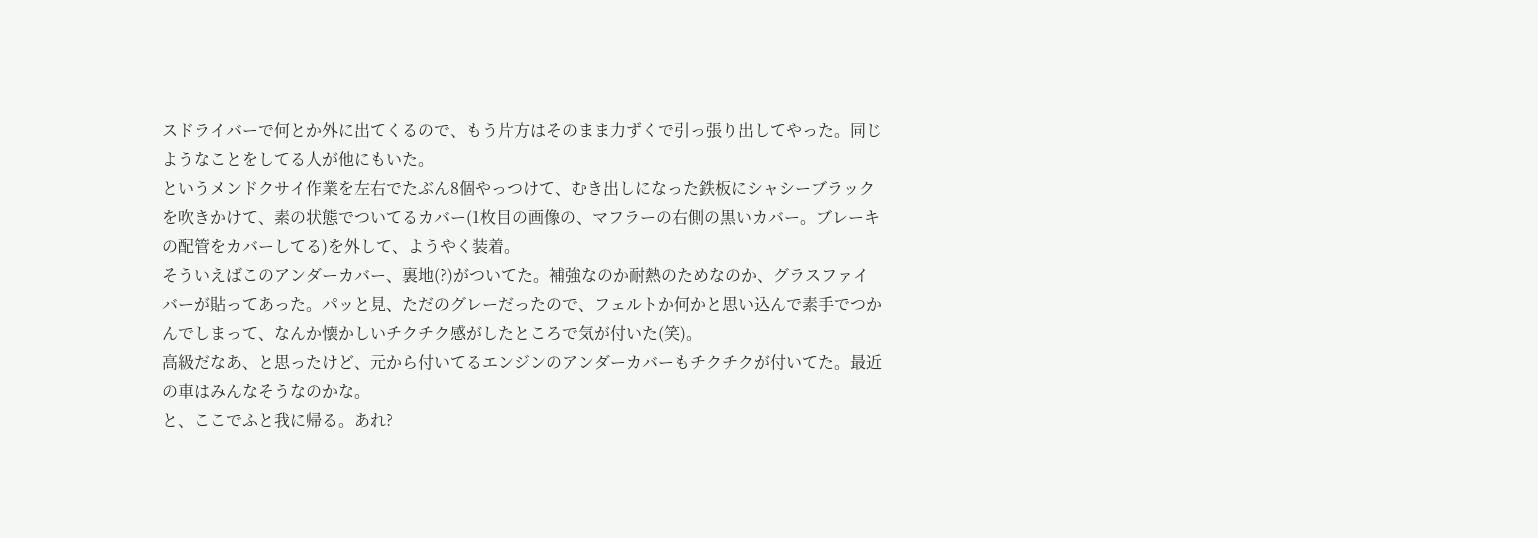スドライバーで何とか外に出てくるので、もう片方はそのまま力ずくで引っ張り出してやった。同じようなことをしてる人が他にもいた。
というメンドクサイ作業を左右でたぶん8個やっつけて、むき出しになった鉄板にシャシーブラックを吹きかけて、素の状態でついてるカバー(1枚目の画像の、マフラーの右側の黒いカバー。ブレーキの配管をカバーしてる)を外して、ようやく装着。
そういえばこのアンダーカバー、裏地(?)がついてた。補強なのか耐熱のためなのか、グラスファイバーが貼ってあった。パッと見、ただのグレーだったので、フェルトか何かと思い込んで素手でつかんでしまって、なんか懐かしいチクチク感がしたところで気が付いた(笑)。
高級だなあ、と思ったけど、元から付いてるエンジンのアンダーカバーもチクチクが付いてた。最近の車はみんなそうなのかな。
と、ここでふと我に帰る。あれ?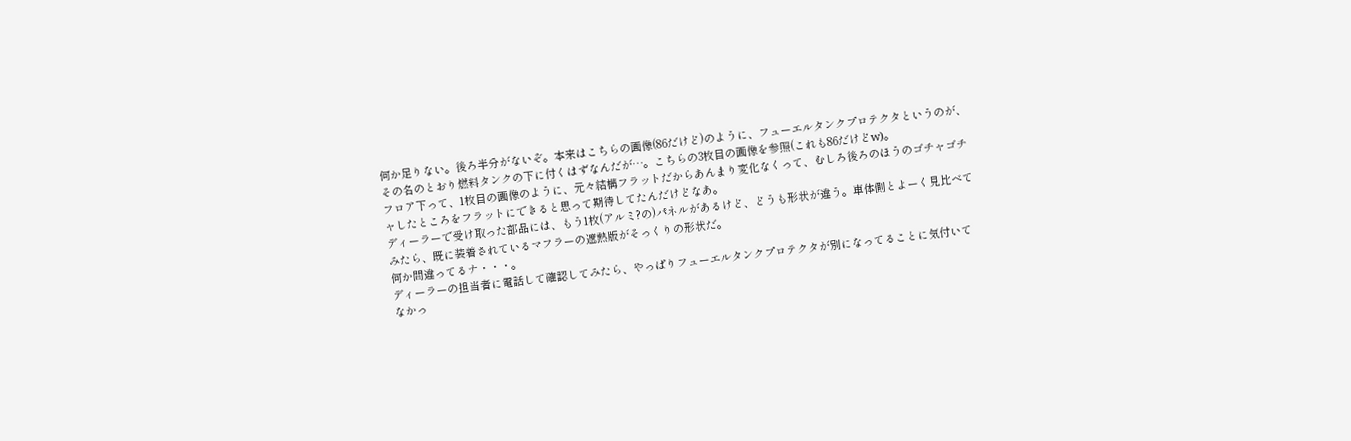何か足りない。後ろ半分がないぞ。本来はこちらの画像(86だけど)のように、フューエルタンクプロテクタというのが、その名のとおり燃料タンクの下に付くはずなんだが…。こちらの3枚目の画像を参照(これも86だけどw)。
フロア下って、1枚目の画像のように、元々結構フラットだからあんまり変化なくって、むしろ後ろのほうのゴチャゴチャしたところをフラットにできると思って期待してたんだけどなあ。
ディーラーで受け取った部品には、もう1枚(アルミ?の)パネルがあるけど、どうも形状が違う。車体側とよーく見比べてみたら、既に装着されているマフラーの遮熱版がそっくりの形状だ。
何か間違ってるナ・・・。
ディーラーの担当者に電話して確認してみたら、やっぱりフューエルタンクプロテクタが別になってることに気付いてなかっ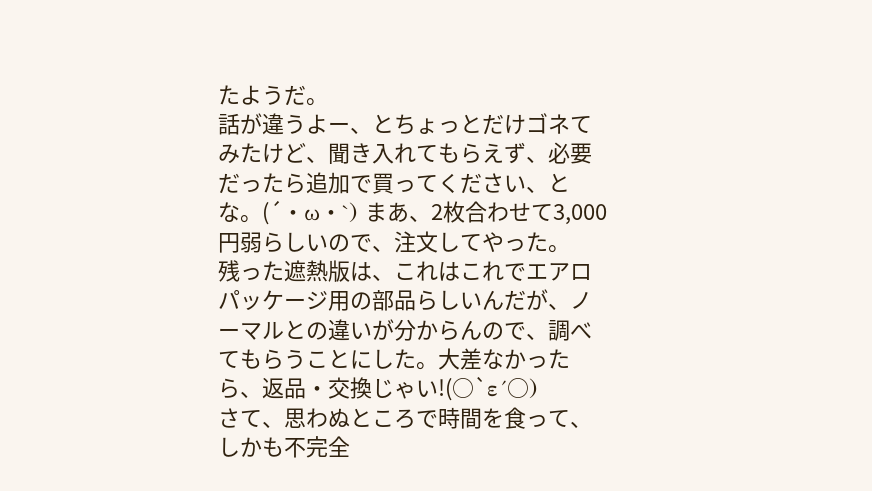たようだ。
話が違うよー、とちょっとだけゴネてみたけど、聞き入れてもらえず、必要だったら追加で買ってください、とな。(´・ω・`) まあ、2枚合わせて3,000円弱らしいので、注文してやった。
残った遮熱版は、これはこれでエアロパッケージ用の部品らしいんだが、ノーマルとの違いが分からんので、調べてもらうことにした。大差なかったら、返品・交換じゃい!(○`ε´○)
さて、思わぬところで時間を食って、しかも不完全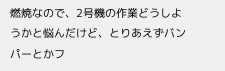燃焼なので、2号機の作業どうしようかと悩んだけど、とりあえずバンパーとかフ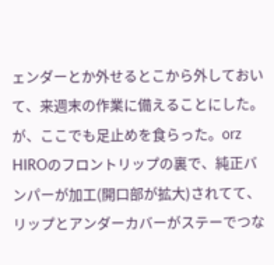ェンダーとか外せるとこから外しておいて、来週末の作業に備えることにした。
が、ここでも足止めを食らった。orz
HIROのフロントリップの裏で、純正バンパーが加工(開口部が拡大)されてて、リップとアンダーカバーがステーでつな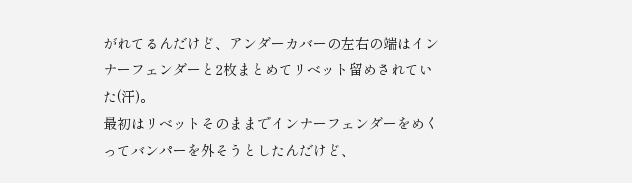がれてるんだけど、アンダーカバーの左右の端はインナーフェンダーと2枚まとめてリベット留めされていた(汗)。
最初はリベットそのままでインナーフェンダーをめくってバンパーを外そうとしたんだけど、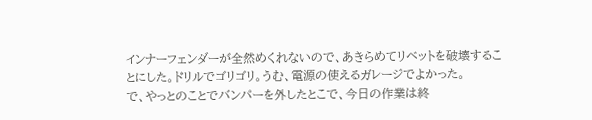インナーフェンダーが全然めくれないので、あきらめてリベットを破壊することにした。ドリルでゴリゴリ。うむ、電源の使えるガレージでよかった。
で、やっとのことでバンパーを外したとこで、今日の作業は終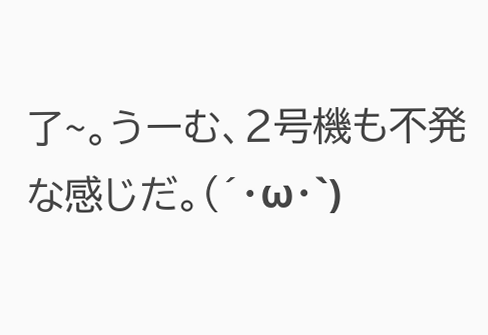了~。うーむ、2号機も不発な感じだ。(´・ω・`)